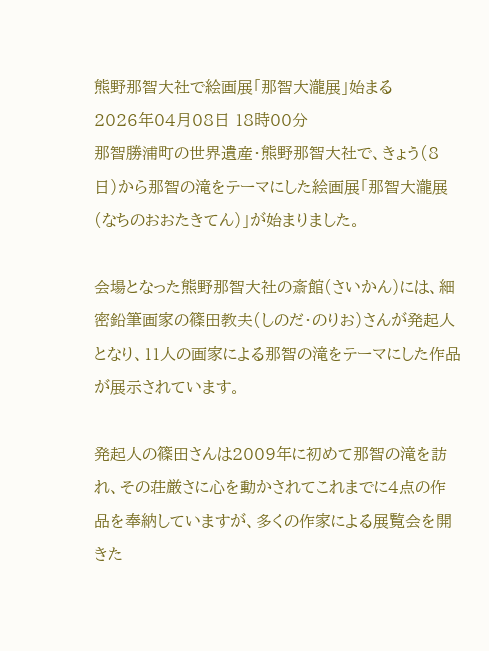熊野那智大社で絵画展「那智大瀧展」始まる
2026年04月08日 18時00分
那智勝浦町の世界遺産・熊野那智大社で、きょう(8日)から那智の滝をテーマにした絵画展「那智大瀧展(なちのおおたきてん)」が始まりました。

会場となった熊野那智大社の斎館(さいかん)には、細密鉛筆画家の篠田教夫(しのだ・のりお)さんが発起人となり、11人の画家による那智の滝をテーマにした作品が展示されています。

発起人の篠田さんは2009年に初めて那智の滝を訪れ、その荘厳さに心を動かされてこれまでに4点の作品を奉納していますが、多くの作家による展覧会を開きた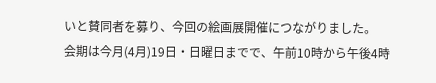いと賛同者を募り、今回の絵画展開催につながりました。
会期は今月(4月)19日・日曜日までで、午前10時から午後4時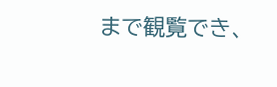まで観覧でき、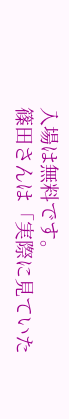入場は無料です。
篠田さんは「実際に見ていた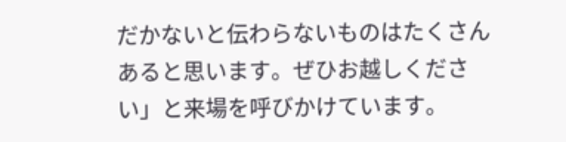だかないと伝わらないものはたくさんあると思います。ぜひお越しください」と来場を呼びかけています。